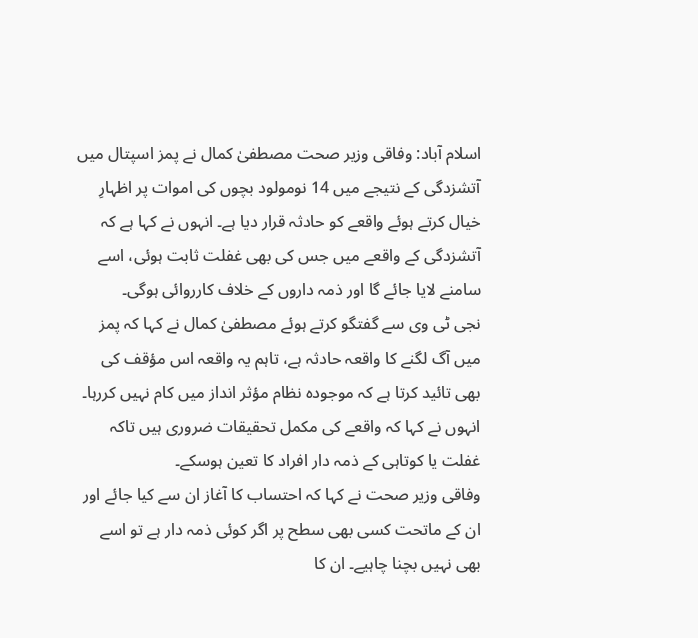اسلام آباد: وفاقی وزیر صحت مصطفیٰ کمال نے پمز اسپتال میں آتشزدگی کے نتیجے میں 14 نومولود بچوں کی اموات پر اظہارِ خیال کرتے ہوئے واقعے کو حادثہ قرار دیا ہے۔ انہوں نے کہا ہے کہ آتشزدگی کے واقعے میں جس کی بھی غفلت ثابت ہوئی، اسے سامنے لایا جائے گا اور ذمہ داروں کے خلاف کارروائی ہوگی۔
نجی ٹی وی سے گفتگو کرتے ہوئے مصطفیٰ کمال نے کہا کہ پمز میں آگ لگنے کا واقعہ حادثہ ہے، تاہم یہ واقعہ اس مؤقف کی بھی تائید کرتا ہے کہ موجودہ نظام مؤثر انداز میں کام نہیں کررہا۔ انہوں نے کہا کہ واقعے کی مکمل تحقیقات ضروری ہیں تاکہ غفلت یا کوتاہی کے ذمہ دار افراد کا تعین ہوسکے۔
وفاقی وزیر صحت نے کہا کہ احتساب کا آغاز ان سے کیا جائے اور ان کے ماتحت کسی بھی سطح پر اگر کوئی ذمہ دار ہے تو اسے بھی نہیں بچنا چاہیے۔ ان کا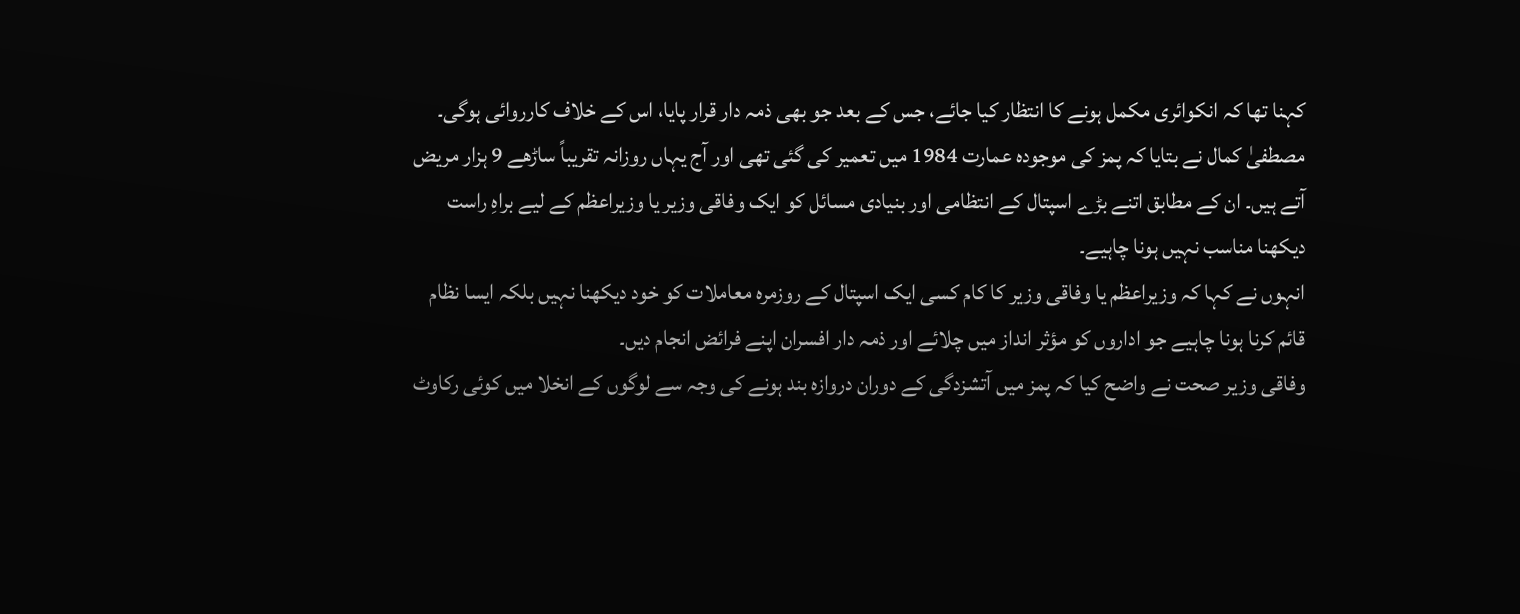کہنا تھا کہ انکوائری مکمل ہونے کا انتظار کیا جائے، جس کے بعد جو بھی ذمہ دار قرار پایا، اس کے خلاف کارروائی ہوگی۔
مصطفیٰ کمال نے بتایا کہ پمز کی موجودہ عمارت 1984 میں تعمیر کی گئی تھی اور آج یہاں روزانہ تقریباً ساڑھے 9 ہزار مریض آتے ہیں۔ ان کے مطابق اتنے بڑے اسپتال کے انتظامی اور بنیادی مسائل کو ایک وفاقی وزیر یا وزیراعظم کے لیے براہِ راست دیکھنا مناسب نہیں ہونا چاہیے۔
انہوں نے کہا کہ وزیراعظم یا وفاقی وزیر کا کام کسی ایک اسپتال کے روزمرہ معاملات کو خود دیکھنا نہیں بلکہ ایسا نظام قائم کرنا ہونا چاہیے جو اداروں کو مؤثر انداز میں چلائے اور ذمہ دار افسران اپنے فرائض انجام دیں۔
وفاقی وزیر صحت نے واضح کیا کہ پمز میں آتشزدگی کے دوران دروازہ بند ہونے کی وجہ سے لوگوں کے انخلا میں کوئی رکاوٹ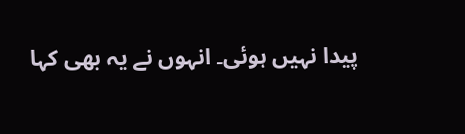پیدا نہیں ہوئی۔ انہوں نے یہ بھی کہا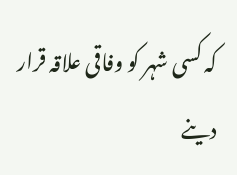کہ کسی شہر کو وفاقی علاقہ قرار دینے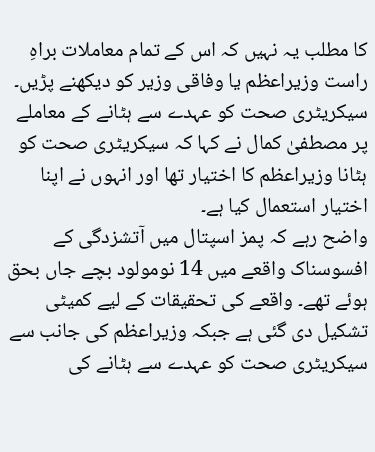کا مطلب یہ نہیں کہ اس کے تمام معاملات براہِ راست وزیراعظم یا وفاقی وزیر کو دیکھنے پڑیں۔
سیکریٹری صحت کو عہدے سے ہٹانے کے معاملے پر مصطفیٰ کمال نے کہا کہ سیکریٹری صحت کو ہٹانا وزیراعظم کا اختیار تھا اور انہوں نے اپنا اختیار استعمال کیا ہے۔
واضح رہے کہ پمز اسپتال میں آتشزدگی کے افسوسناک واقعے میں 14 نومولود بچے جاں بحق ہوئے تھے۔ واقعے کی تحقیقات کے لیے کمیٹی تشکیل دی گئی ہے جبکہ وزیراعظم کی جانب سے سیکریٹری صحت کو عہدے سے ہٹانے کی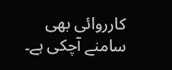کارروائی بھی سامنے آچکی ہے۔